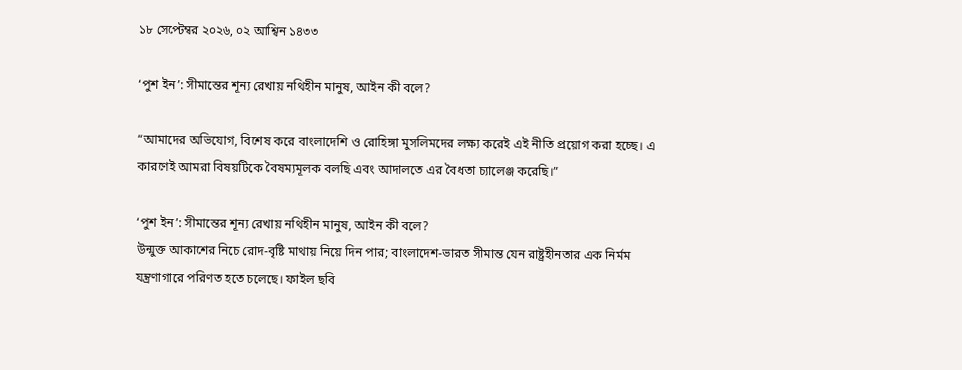১৮ সেপ্টেম্বর ২০২৬, ০২ আশ্বিন ১৪৩৩

‘পুশ ইন’: সীমান্তের শূন্য রেখায় নথিহীন মানুষ, আইন কী বলে?

“আমাদের অভিযোগ, বিশেষ করে বাংলাদেশি ও রোহিঙ্গা মুসলিমদের লক্ষ্য করেই এই নীতি প্রয়োগ করা হচ্ছে। এ কারণেই আমরা বিষয়টিকে বৈষম্যমূলক বলছি এবং আদালতে এর বৈধতা চ্যালেঞ্জ করেছি।”

‘পুশ ইন’: সীমান্তের শূন্য রেখায় নথিহীন মানুষ, আইন কী বলে?
উন্মুক্ত আকাশের নিচে রোদ-বৃষ্টি মাথায় নিয়ে দিন পার; বাংলাদেশ-ভারত সীমান্ত যেন রাষ্ট্রহীনতার এক নির্মম যন্ত্রণাগারে পরিণত হতে চলেছে। ফাইল ছবি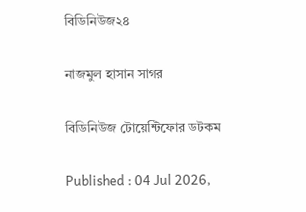বিডিনিউজ২৪

নাজমুল হাসান সাগর

বিডিনিউজ টোয়েন্টিফোর ডটকম

Published : 04 Jul 2026,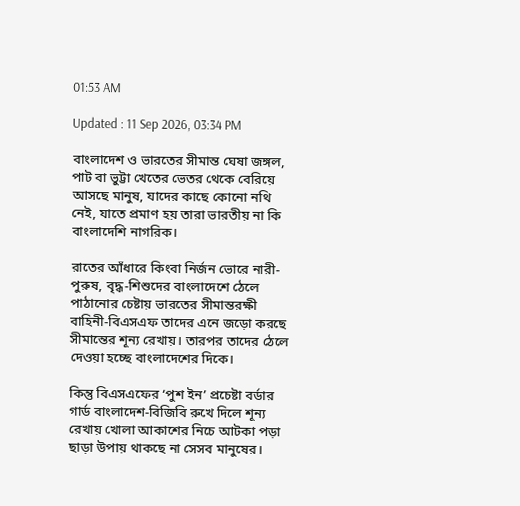01:53 AM

Updated : 11 Sep 2026, 03:34 PM

বাংলাদেশ ও ভারতের সীমান্ত ঘেষা জঙ্গল, পাট বা ভুট্টা খেতের ভেতর থেকে বেরিয়ে আসছে মানুষ, যাদের কাছে কোনো নথি নেই, যাতে প্রমাণ হয় তারা ভারতীয় না কি বাংলাদেশি নাগরিক।

রাতের আঁধারে কিংবা নির্জন ভোরে নারী-পুরুষ, বৃদ্ধ-শিশুদের বাংলাদেশে ঠেলে পাঠানোর চেষ্টায় ভারতের সীমান্তরক্ষী বাহিনী-বিএসএফ তাদের এনে জড়ো করছে সীমান্তের শূন্য রেখায়। তারপর তাদের ঠেলে দেওয়া হচ্ছে বাংলাদেশের দিকে।

কিন্তু বিএসএফের ‘পুশ ইন’ প্রচেষ্টা বর্ডার গার্ড বাংলাদেশ-বিজিবি রুখে দিলে শূন্য রেখায় খোলা আকাশের নিচে আটকা পড়া ছাড়া উপায় থাকছে না সেসব মানুষের।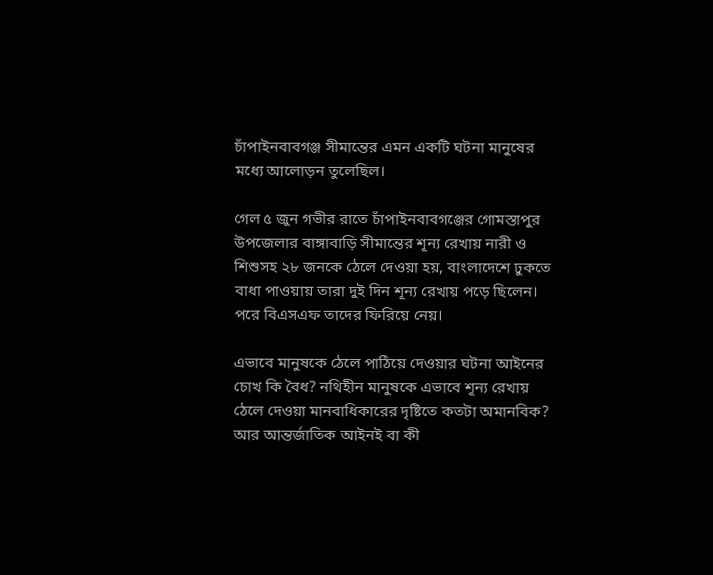চাঁপাইনবাবগঞ্জ সীমান্তের এমন একটি ঘটনা মানুষের মধ্যে আলোড়ন তুলেছিল।

গেল ৫ জুন গভীর রাতে চাঁপাইনবাবগঞ্জের গোমস্তাপুর উপজেলার বাঙ্গাবাড়ি সীমান্তের শূন্য রেখায় নারী ও শিশুসহ ২৮ জনকে ঠেলে দেওয়া হয়, বাংলাদেশে ঢুকতে বাধা পাওয়ায় তারা দুই দিন শূন্য রেখায় পড়ে ছিলেন। পরে বিএসএফ তাদের ফিরিয়ে নেয়।

এভাবে মানুষকে ঠেলে পাঠিয়ে দেওয়ার ঘটনা আইনের চোখ কি বৈধ? নথিহীন মানুষকে এভাবে শূন্য রেখায় ঠেলে দেওয়া মানবাধিকারের দৃষ্টিতে কতটা অমানবিক? আর আন্তর্জাতিক আইনই বা কী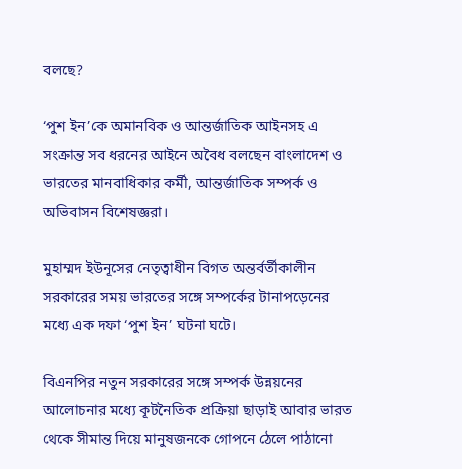বলছে?

‘পুশ ইন’কে অমানবিক ও আন্তর্জাতিক আইনসহ এ সংক্রান্ত সব ধরনের আইনে অবৈধ বলছেন বাংলাদেশ ও ভারতের মানবাধিকার কর্মী, আন্তর্জাতিক সম্পর্ক ও অভিবাসন বিশেষজ্ঞরা।

মুহাম্মদ ইউনূসের নেতৃত্বাধীন বিগত অন্তর্বর্তীকালীন সরকারের সময় ভারতের সঙ্গে সম্পর্কের টানাপড়েনের মধ্যে এক দফা ‘পুশ ইন’ ঘটনা ঘটে।

বিএনপির নতুন সরকারের সঙ্গে সম্পর্ক উন্নয়নের আলোচনার মধ্যে কূটনৈতিক প্রক্রিয়া ছাড়াই আবার ভারত থেকে সীমান্ত দিয়ে মানুষজনকে গোপনে ঠেলে পাঠানো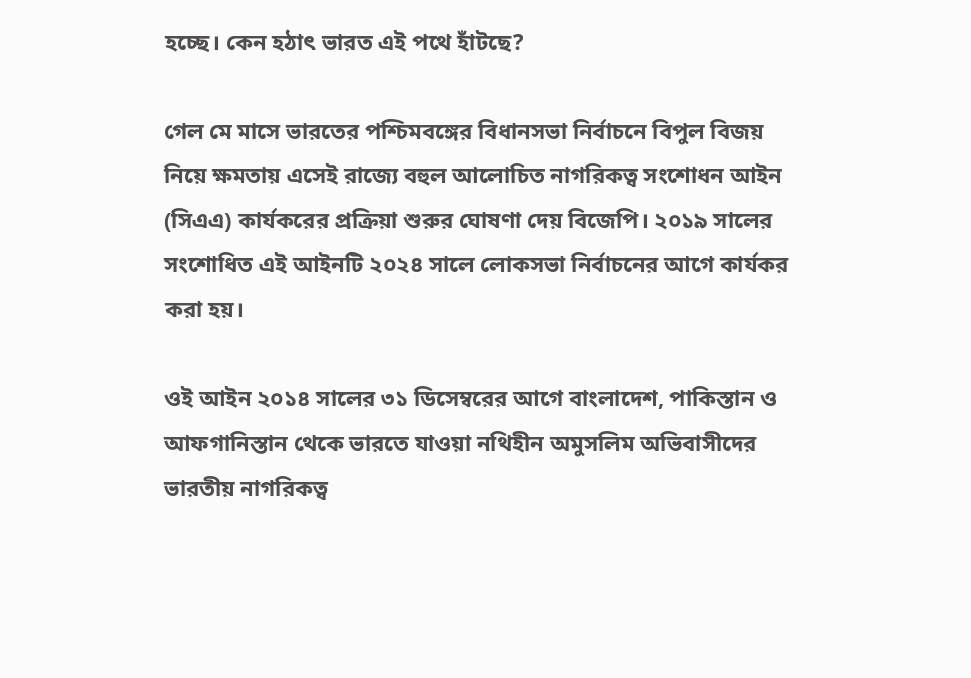হচ্ছে। কেন হঠাৎ ভারত এই পথে হাঁটছে?

গেল মে মাসে ভারতের পশ্চিমবঙ্গের বিধানসভা নির্বাচনে বিপুল বিজয় নিয়ে ক্ষমতায় এসেই রাজ্যে বহুল আলোচিত নাগরিকত্ব সংশোধন আইন (সিএএ) কার্যকরের প্রক্রিয়া শুরুর ঘোষণা দেয় বিজেপি। ২০১৯ সালের সংশোধিত এই আইনটি ২০২৪ সালে লোকসভা নির্বাচনের আগে কার্যকর করা হয়।

ওই আইন ২০১৪ সালের ৩১ ডিসেম্বরের আগে বাংলাদেশ, পাকিস্তান ও আফগানিস্তান থেকে ভারতে যাওয়া নথিহীন অমুসলিম অভিবাসীদের ভারতীয় নাগরিকত্ব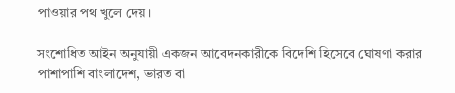পাওয়ার পথ খুলে দেয়।

সংশোধিত আইন অনুযায়ী একজন আবেদনকারীকে বিদেশি হিসেবে ঘোষণা করার পাশাপাশি বাংলাদেশ, ভারত বা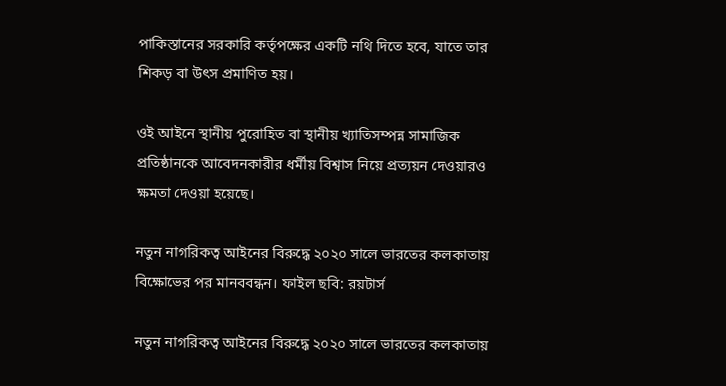পাকিস্তানের সরকারি কর্তৃপক্ষের একটি নথি দিতে হবে, যাতে তার শিকড় বা উৎস প্রমাণিত হয়।

ওই আইনে স্থানীয় পুরোহিত বা স্থানীয় খ্যাতিসম্পন্ন সামাজিক প্রতিষ্ঠানকে আবেদনকারীর ধর্মীয় বিশ্বাস নিয়ে প্রত্যয়ন দেওয়ারও ক্ষমতা দেওয়া হয়েছে।

নতুন নাগরিকত্ব আইনের বিরুদ্ধে ২০২০ সালে ভারতের কলকাতায় বিক্ষোভের পর মানববন্ধন। ফাইল ছবি: রয়টার্স

নতুন নাগরিকত্ব আইনের বিরুদ্ধে ২০২০ সালে ভারতের কলকাতায়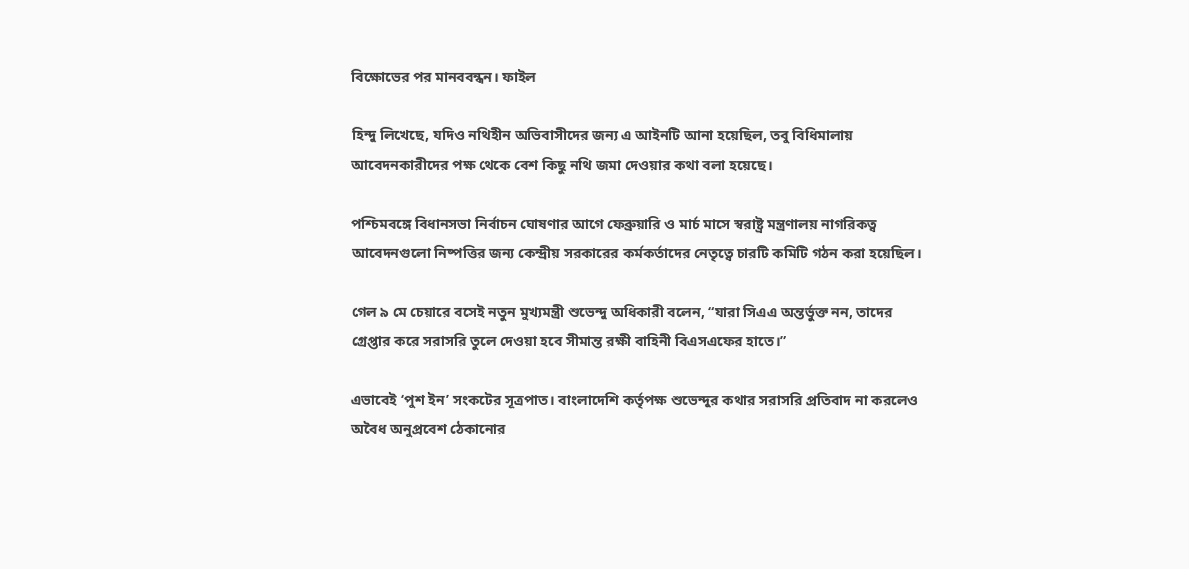বিক্ষোভের পর মানববন্ধন। ফাইল

হিন্দু লিখেছে, যদিও নথিহীন অভিবাসীদের জন্য এ আইনটি আনা হয়েছিল, তবু বিধিমালায় আবেদনকারীদের পক্ষ থেকে বেশ কিছু নথি জমা দেওয়ার কথা বলা হয়েছে।

পশ্চিমবঙ্গে বিধানসভা নির্বাচন ঘোষণার আগে ফেব্রুয়ারি ও মার্চ মাসে স্বরাষ্ট্র মন্ত্রণালয় নাগরিকত্ব আবেদনগুলো নিষ্পত্তির জন্য কেন্দ্রীয় সরকারের কর্মকর্তাদের নেতৃত্বে চারটি কমিটি গঠন করা হয়েছিল।

গেল ৯ মে চেয়ারে বসেই নতুন মুখ্যমন্ত্রী শুভেন্দু অধিকারী বলেন, “যারা সিএএ অন্তর্ভুক্ত নন, তাদের গ্রেপ্তার করে সরাসরি তুলে দেওয়া হবে সীমান্ত রক্ষী বাহিনী বিএসএফের হাতে।”

এভাবেই ‘পুশ ইন’ সংকটের সূত্রপাত। বাংলাদেশি কর্তৃপক্ষ শুভেন্দুর কথার সরাসরি প্রতিবাদ না করলেও অবৈধ অনুপ্রবেশ ঠেকানোর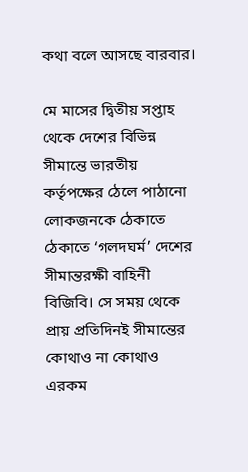কথা বলে আসছে বারবার।

মে মাসের দ্বিতীয় সপ্তাহ থেকে দেশের বিভিন্ন সীমান্তে ভারতীয় কর্তৃপক্ষের ঠেলে পাঠানো লোকজনকে ঠেকাতে ঠেকাতে ‘গলদঘর্ম’ দেশের সীমান্তরক্ষী বাহিনী বিজিবি। সে সময় থেকে প্রায় প্রতিদিনই সীমান্তের কোথাও না কোথাও এরকম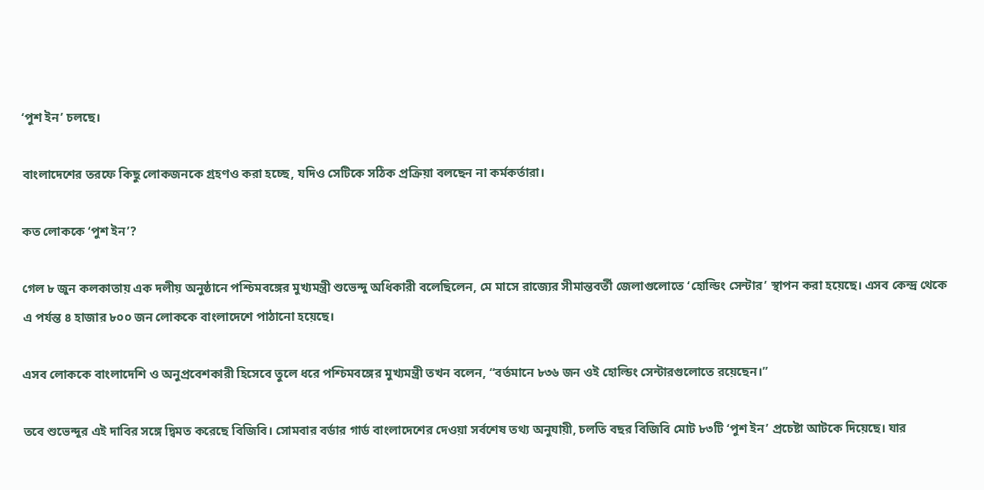‘পুশ ইন’ চলছে।

বাংলাদেশের তরফে কিছু লোকজনকে গ্রহণও করা হচ্ছে, যদিও সেটিকে সঠিক প্রক্রিয়া বলছেন না কর্মকর্তারা।

কত লোককে ‘পুশ ইন’?

গেল ৮ জুন কলকাতায় এক দলীয় অনুষ্ঠানে পশ্চিমবঙ্গের মুখ্যমন্ত্রী শুভেন্দু অধিকারী বলেছিলেন, মে মাসে রাজ্যের সীমান্তবর্তী জেলাগুলোতে ‘হোল্ডিং সেন্টার’ স্থাপন করা হয়েছে। এসব কেন্দ্র থেকে এ পর্যন্ত ৪ হাজার ৮০০ জন লোককে বাংলাদেশে পাঠানো হয়েছে।

এসব লোককে বাংলাদেশি ও অনুপ্রবেশকারী হিসেবে তুলে ধরে পশ্চিমবঙ্গের মুখ্যমন্ত্রী তখন বলেন, “বর্তমানে ৮৩৬ জন ওই হোল্ডিং সেন্টারগুলোতে রয়েছেন।”

তবে শুভেন্দুর এই দাবির সঙ্গে দ্বিমত করেছে বিজিবি। সোমবার বর্ডার গার্ড বাংলাদেশের দেওয়া সর্বশেষ তথ্য অনুযায়ী, চলতি বছর বিজিবি মোট ৮৩টি ‘পুশ ইন’ প্রচেষ্টা আটকে দিয়েছে। যার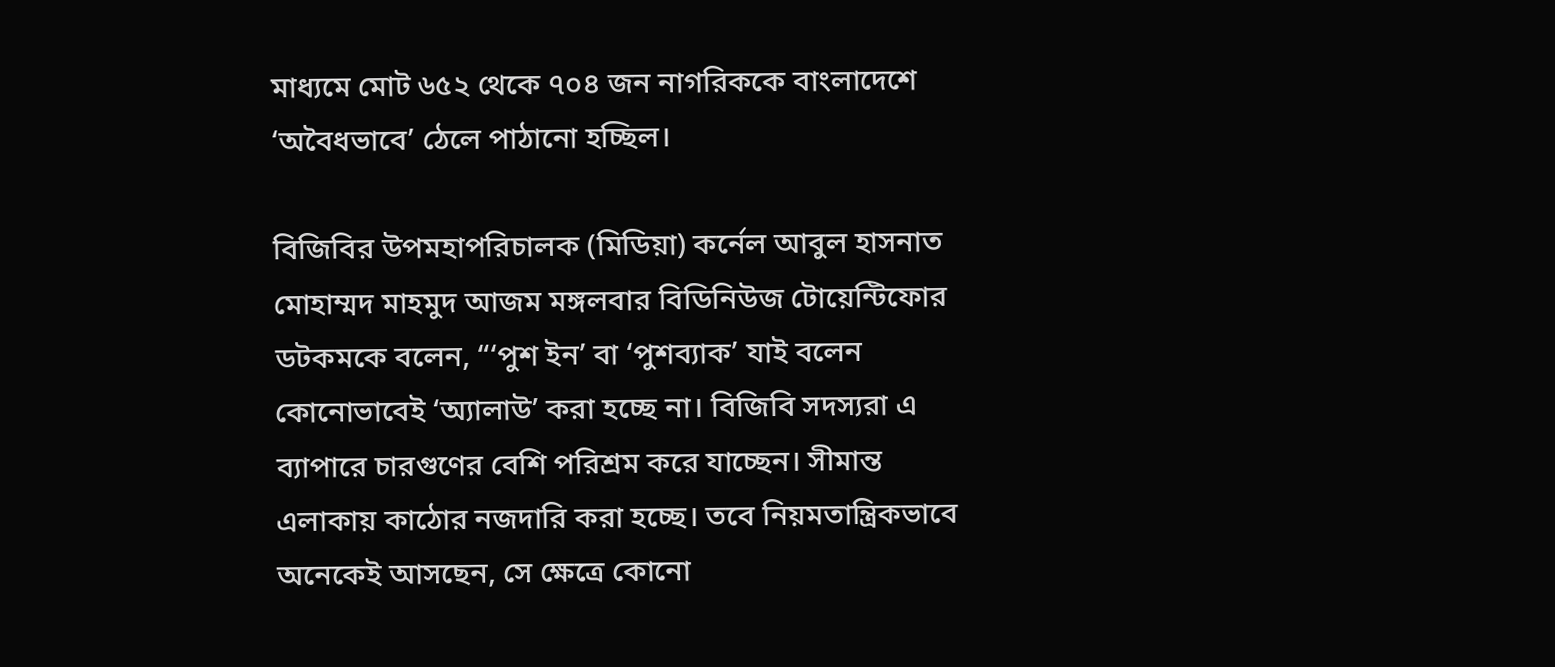মাধ্যমে মোট ৬৫২ থেকে ৭০৪ জন নাগরিককে বাংলাদেশে ‘অবৈধভাবে’ ঠেলে পাঠানো হচ্ছিল।

বিজিবির উপমহাপরিচালক (মিডিয়া) কর্নেল আবুল হাসনাত মোহাম্মদ মাহমুদ আজম মঙ্গলবার বিডিনিউজ টোয়েন্টিফোর ডটকমকে বলেন, “‘পুশ ইন’ বা ‘পুশব্যাক’ যাই বলেন কোনোভাবেই ‘অ্যালাউ’ করা হচ্ছে না। বিজিবি সদস্যরা এ ব্যাপারে চারগুণের বেশি পরিশ্রম করে যাচ্ছেন। সীমান্ত এলাকায় কাঠোর নজদারি করা হচ্ছে। তবে নিয়মতান্ত্রিকভাবে অনেকেই আসছেন, সে ক্ষেত্রে কোনো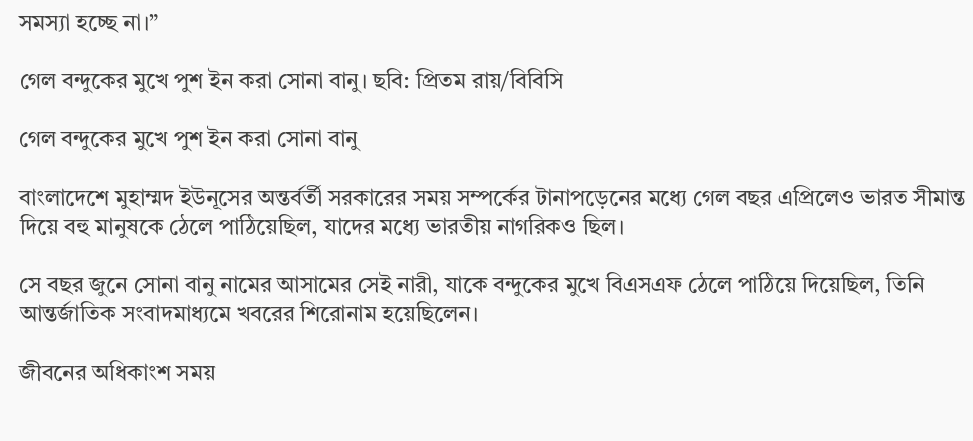সমস্যা হচ্ছে না।”

গেল বন্দুকের মুখে পুশ ইন করা সোনা বানু। ছবি: প্রিতম রায়/বিবিসি

গেল বন্দুকের মুখে পুশ ইন করা সোনা বানু

বাংলাদেশে মুহাম্মদ ইউনূসের অন্তর্বর্তী সরকারের সময় সম্পর্কের টানাপড়েনের মধ্যে গেল বছর এপ্রিলেও ভারত সীমান্ত দিয়ে বহু মানুষকে ঠেলে পাঠিয়েছিল, যাদের মধ্যে ভারতীয় নাগরিকও ছিল।

সে বছর জুনে সোনা বানু নামের আসামের সেই নারী, যাকে বন্দুকের মুখে বিএসএফ ঠেলে পাঠিয়ে দিয়েছিল, তিনি আন্তর্জাতিক সংবাদমাধ্যমে খবরের শিরোনাম হয়েছিলেন।

জীবনের অধিকাংশ সময়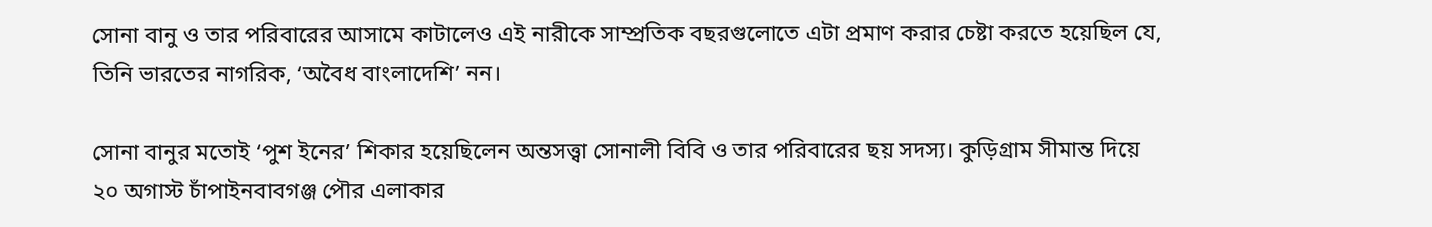সোনা বানু ও তার পরিবারের আসামে কাটালেও এই নারীকে সাম্প্রতিক বছরগুলোতে এটা প্রমাণ করার চেষ্টা করতে হয়েছিল যে, তিনি ভারতের নাগরিক, ‘অবৈধ বাংলাদেশি’ নন।

সোনা বানুর মতোই ‘পুশ ইনের’ শিকার হয়েছিলেন অন্তসত্ত্বা সোনালী বিবি ও তার পরিবারের ছয় সদস্য। কুড়িগ্রাম সীমান্ত দিয়ে ২০ অগাস্ট চাঁপাইনবাবগঞ্জ পৌর এলাকার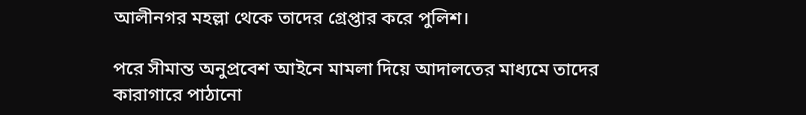আলীনগর মহল্লা থেকে তাদের গ্রেপ্তার করে পুলিশ।

পরে সীমান্ত অনুপ্রবেশ আইনে মামলা দিয়ে আদালতের মাধ্যমে তাদের কারাগারে পাঠানো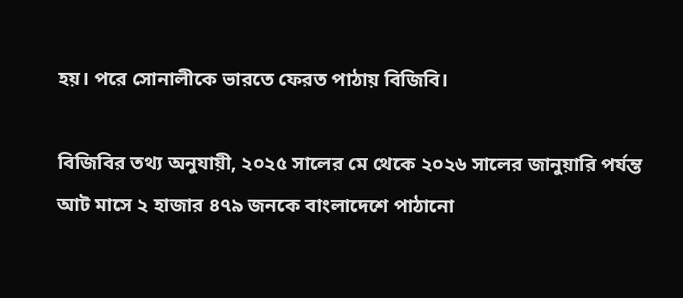হয়। পরে সোনালীকে ভারতে ফেরত পাঠায় বিজিবি।

বিজিবির তথ্য অনুযায়ী, ২০২৫ সালের মে থেকে ২০২৬ সালের জানুয়ারি পর্যন্ত আট মাসে ২ হাজার ৪৭৯ জনকে বাংলাদেশে পাঠানো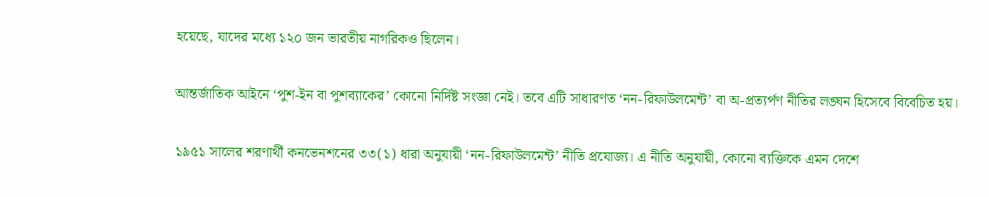হয়েছে, যাদের মধ্যে ১২০ জন ভারতীয় নাগরিকও ছিলেন।

আন্তর্জাতিক আইনে ‘পুশ-ইন বা পুশব্যাকের’ কোনো নির্দিষ্ট সংজ্ঞা নেই। তবে এটি সাধারণত ‘নন-রিফাউলমেন্ট’ বা অ-প্রত্যর্পণ নীতির লঙ্ঘন হিসেবে বিবেচিত হয়।

১৯৫১ সালের শরণার্থী কনভেনশনের ৩৩(১) ধারা অনুযায়ী ‘নন-রিফাউলমেন্ট’ নীতি প্রযোজ্য। এ নীতি অনুযায়ী, কোনো ব্যক্তিকে এমন দেশে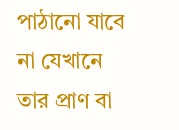পাঠানো যাবে না যেখানে তার প্রাণ বা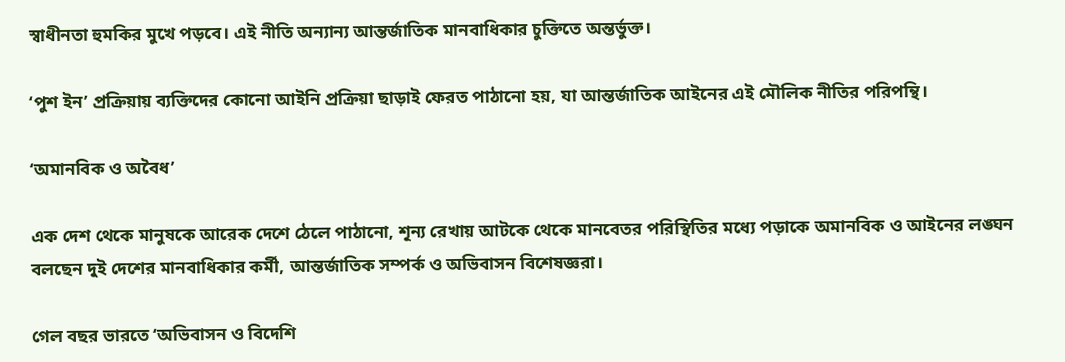স্বাধীনতা হুমকির মুখে পড়বে। এই নীতি অন্যান্য আন্তর্জাতিক মানবাধিকার চুক্তিতে অন্তর্ভুক্ত।

‘পুশ ইন’ প্রক্রিয়ায় ব্যক্তিদের কোনো আইনি প্রক্রিয়া ছাড়াই ফেরত পাঠানো হয়, যা আন্তর্জাতিক আইনের এই মৌলিক নীতির পরিপন্থি।

‘অমানবিক ও অবৈধ’

এক দেশ থেকে মানুষকে আরেক দেশে ঠেলে পাঠানো, শূন্য রেখায় আটকে থেকে মানবেতর পরিস্থিতির মধ্যে পড়াকে অমানবিক ও আইনের লঙ্ঘন বলছেন দুই দেশের মানবাধিকার কর্মী, আন্তর্জাতিক সম্পর্ক ও অভিবাসন বিশেষজ্ঞরা।

গেল বছর ভারতে ‘অভিবাসন ও বিদেশি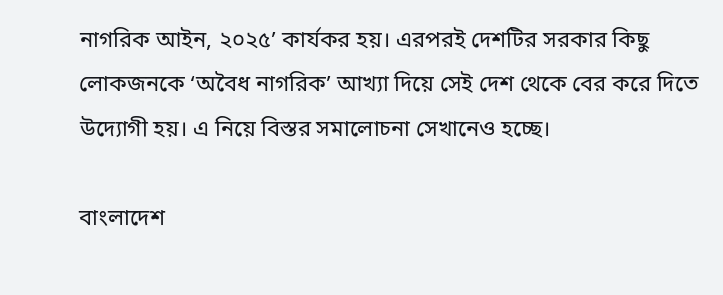নাগরিক আইন, ২০২৫’ কার্যকর হয়। এরপরই দেশটির সরকার কিছু লোকজনকে ‘অবৈধ নাগরিক’ আখ্যা দিয়ে সেই দেশ থেকে বের করে দিতে উদ্যোগী হয়। এ নিয়ে বিস্তর সমালোচনা সেখানেও হচ্ছে।

বাংলাদেশ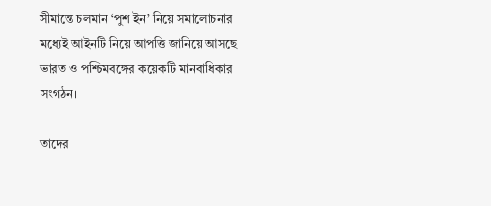সীমান্তে চলমান ‘পুশ ইন’ নিয়ে সমালোচনার মধ্যেই আইনটি নিয়ে আপত্তি জানিয়ে আসছে ভারত ও পশ্চিমবঙ্গের কয়েকটি মানবাধিকার সংগঠন।

তাদের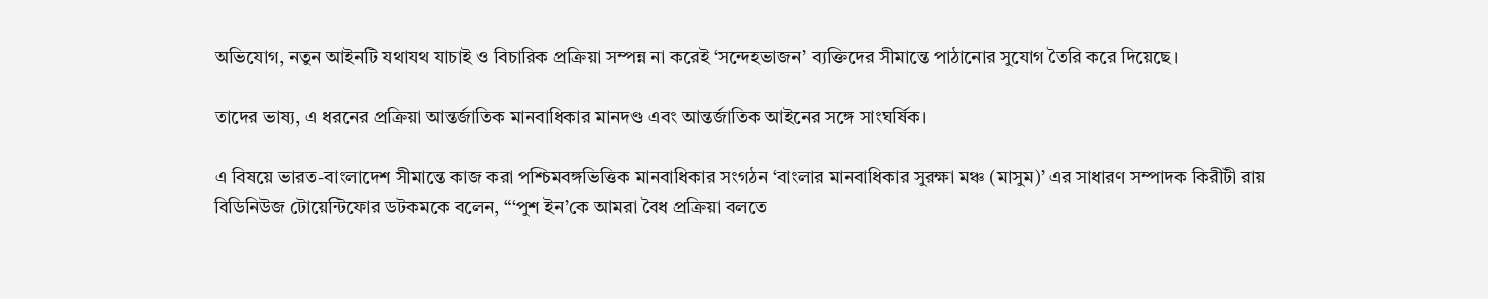অভিযোগ, নতুন আইনটি যথাযথ যাচাই ও বিচারিক প্রক্রিয়া সম্পন্ন না করেই ‘সন্দেহভাজন’ ব্যক্তিদের সীমান্তে পাঠানোর সুযোগ তৈরি করে দিয়েছে।

তাদের ভাষ্য, এ ধরনের প্রক্রিয়া আন্তর্জাতিক মানবাধিকার মানদণ্ড এবং আন্তর্জাতিক আইনের সঙ্গে সাংঘর্ষিক।

এ বিষয়ে ভারত-বাংলাদেশ সীমান্তে কাজ করা পশ্চিমবঙ্গভিত্তিক মানবাধিকার সংগঠন ‘বাংলার মানবাধিকার সুরক্ষা মঞ্চ (মাসুম)’ এর সাধারণ সম্পাদক কিরীটী রায় বিডিনিউজ টোয়েন্টিফোর ডটকমকে বলেন, “‘পুশ ইন’কে আমরা বৈধ প্রক্রিয়া বলতে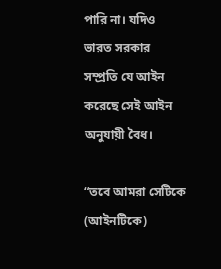পারি না। যদিও  ভারত সরকার সম্প্রতি যে আইন করেছে সেই আইন অনুযায়ী বৈধ।

“তবে আমরা সেটিকে (আইনটিকে)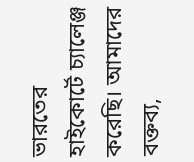ভারতের হাইকোর্টে চ্যালেঞ্জ করেছি। আমাদের বক্তব্য,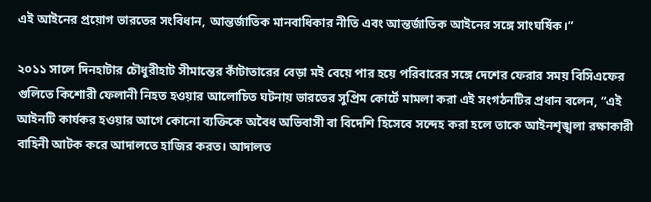এই আইনের প্রয়োগ ভারতের সংবিধান, আন্তর্জাতিক মানবাধিকার নীতি এবং আন্তর্জাতিক আইনের সঙ্গে সাংঘর্ষিক।”

২০১১ সালে দিনহাটার চৌধুরীহাট সীমান্তের কাঁটাতারের বেড়া মই বেয়ে পার হয়ে পরিবারের সঙ্গে দেশের ফেরার সময় বিসিএফের গুলিতে কিশোরী ফেলানী নিহত হওয়ার আলোচিত ঘটনায় ভারতের সুপ্রিম কোর্টে মামলা করা এই সংগঠনটির প্রধান বলেন, “এই আইনটি কার্যকর হওয়ার আগে কোনো ব্যক্তিকে অবৈধ অভিবাসী বা বিদেশি হিসেবে সন্দেহ করা হলে তাকে আইনশৃঙ্খলা রক্ষাকারী বাহিনী আটক করে আদালতে হাজির করত। আদালত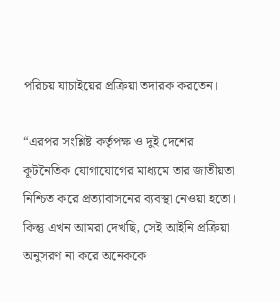পরিচয় যাচাইয়ের প্রক্রিয়া তদারক করতেন।

“এরপর সংশ্লিষ্ট কর্তৃপক্ষ ও দুই দেশের কূটনৈতিক যোগাযোগের মাধ্যমে তার জাতীয়তা নিশ্চিত করে প্রত্যাবাসনের ব্যবস্থা নেওয়া হতো। কিন্তু এখন আমরা দেখছি, সেই আইনি প্রক্রিয়া অনুসরণ না করে অনেককে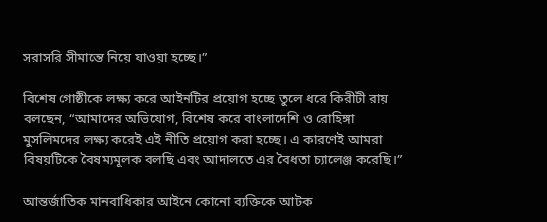সরাসরি সীমান্তে নিয়ে যাওয়া হচ্ছে।”

বিশেষ গোষ্ঠীকে লক্ষ্য করে আইনটির প্রয়োগ হচ্ছে তুলে ধরে কিরীটী রায় বলছেন, “আমাদের অভিযোগ, বিশেষ করে বাংলাদেশি ও রোহিঙ্গা মুসলিমদের লক্ষ্য করেই এই নীতি প্রয়োগ করা হচ্ছে। এ কারণেই আমরা বিষয়টিকে বৈষম্যমূলক বলছি এবং আদালতে এর বৈধতা চ্যালেঞ্জ করেছি।”

আন্তর্জাতিক মানবাধিকার আইনে কোনো ব্যক্তিকে আটক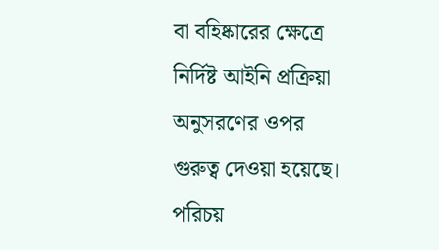বা বহিষ্কারের ক্ষেত্রে নির্দিষ্ট আইনি প্রক্রিয়া অনুসরণের ওপর গুরুত্ব দেওয়া হয়েছে। পরিচয়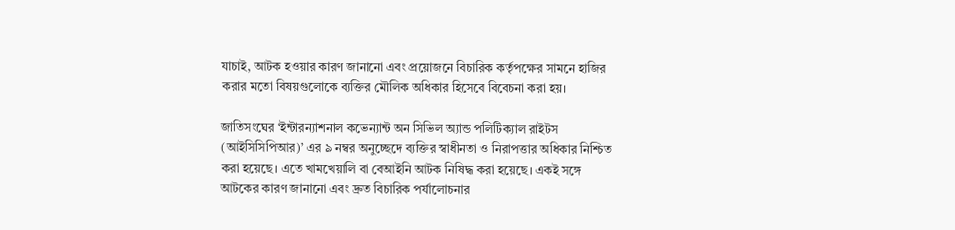যাচাই, আটক হওয়ার কারণ জানানো এবং প্রয়োজনে বিচারিক কর্তৃপক্ষের সামনে হাজির করার মতো বিষয়গুলোকে ব্যক্তির মৌলিক অধিকার হিসেবে বিবেচনা করা হয়।

জাতিসংঘের ‘ইন্টারন্যাশনাল কভেন্যান্ট অন সিভিল অ্যান্ড পলিটিক্যাল রাইটস (আইসিসিপিআর)’ এর ৯ নম্বর অনুচ্ছেদে ব্যক্তির স্বাধীনতা ও নিরাপত্তার অধিকার নিশ্চিত করা হয়েছে। এতে খামখেয়ালি বা বেআইনি আটক নিষিদ্ধ করা হয়েছে। একই সঙ্গে আটকের কারণ জানানো এবং দ্রুত বিচারিক পর্যালোচনার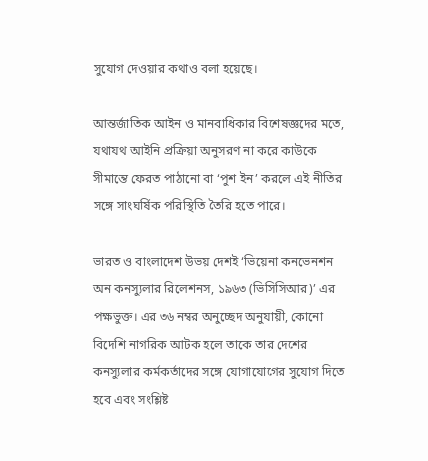সুযোগ দেওয়ার কথাও বলা হয়েছে।

আন্তর্জাতিক আইন ও মানবাধিকার বিশেষজ্ঞদের মতে, যথাযথ আইনি প্রক্রিয়া অনুসরণ না করে কাউকে সীমান্তে ফেরত পাঠানো বা ‘পুশ ইন’ করলে এই নীতির সঙ্গে সাংঘর্ষিক পরিস্থিতি তৈরি হতে পারে।

ভারত ও বাংলাদেশ উভয় দেশই ‘ভিয়েনা কনভেনশন অন কনস্যুলার রিলেশনস, ১৯৬৩ (ভিসিসিআর)’ এর পক্ষভুক্ত। এর ৩৬ নম্বর অনুচ্ছেদ অনুযায়ী, কোনো বিদেশি নাগরিক আটক হলে তাকে তার দেশের কনস্যুলার কর্মকর্তাদের সঙ্গে যোগাযোগের সুযোগ দিতে হবে এবং সংশ্লিষ্ট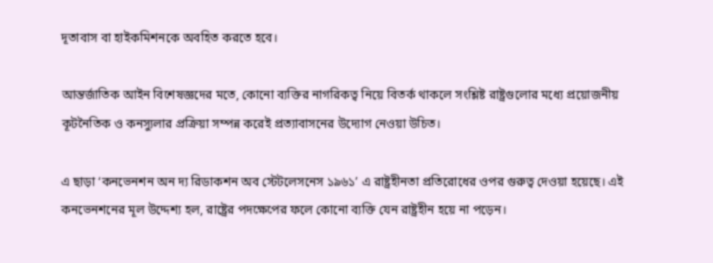দূতাবাস বা হাইকমিশনকে অবহিত করতে হবে।

আন্তর্জাতিক আইন বিশেষজ্ঞদের মতে, কোনো ব্যক্তির নাগরিকত্ব নিয়ে বিতর্ক থাকলে সংশ্লিষ্ট রাষ্ট্রগুলোর মধ্যে প্রয়োজনীয় কূটনৈতিক ও কনস্যুলার প্রক্রিয়া সম্পন্ন করেই প্রত্যাবাসনের উদ্যোগ নেওয়া উচিত।

এ ছাড়া ‘কনভেনশন অন দ্য রিডাকশন অব স্টেটলেসনেস ১৯৬১’ এ রাষ্ট্রহীনতা প্রতিরোধের ওপর গুরুত্ব দেওয়া হয়েছে। এই কনভেনশনের মূল উদ্দেশ্য হল, রাষ্ট্রের পদক্ষেপের ফলে কোনো ব্যক্তি যেন রাষ্ট্রহীন হয়ে না পড়েন।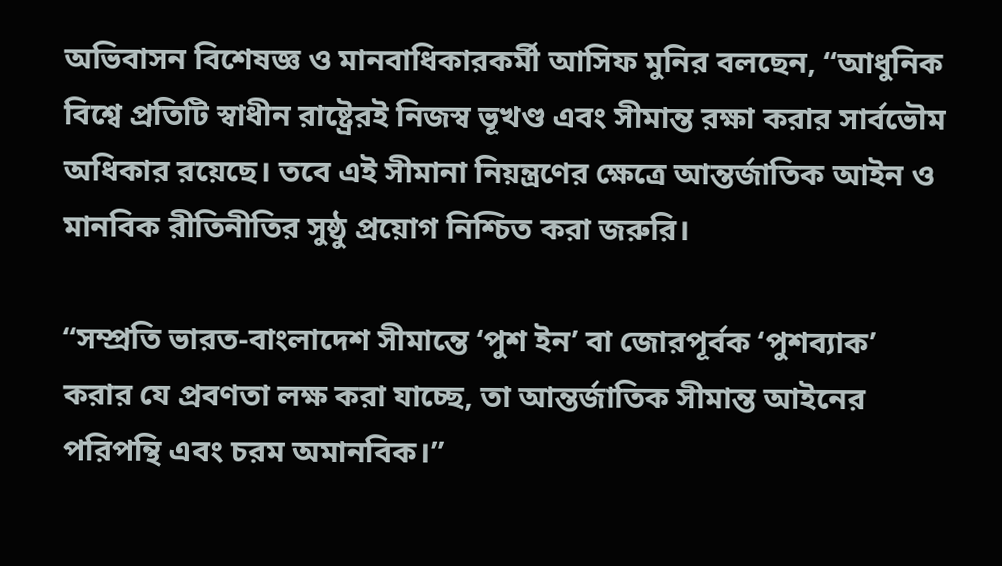অভিবাসন বিশেষজ্ঞ ও মানবাধিকারকর্মী আসিফ মুনির বলছেন, “আধুনিক বিশ্বে প্রতিটি স্বাধীন রাষ্ট্রেরই নিজস্ব ভূখণ্ড এবং সীমান্ত রক্ষা করার সার্বভৌম অধিকার রয়েছে। তবে এই সীমানা নিয়ন্ত্রণের ক্ষেত্রে আন্তর্জাতিক আইন ও মানবিক রীতিনীতির সুষ্ঠু প্রয়োগ নিশ্চিত করা জরুরি।

“সম্প্রতি ভারত-বাংলাদেশ সীমান্তে ‘পুশ ইন’ বা জোরপূর্বক ‘পুশব্যাক’ করার যে প্রবণতা লক্ষ করা যাচ্ছে, তা আন্তর্জাতিক সীমান্ত আইনের পরিপন্থি এবং চরম অমানবিক।”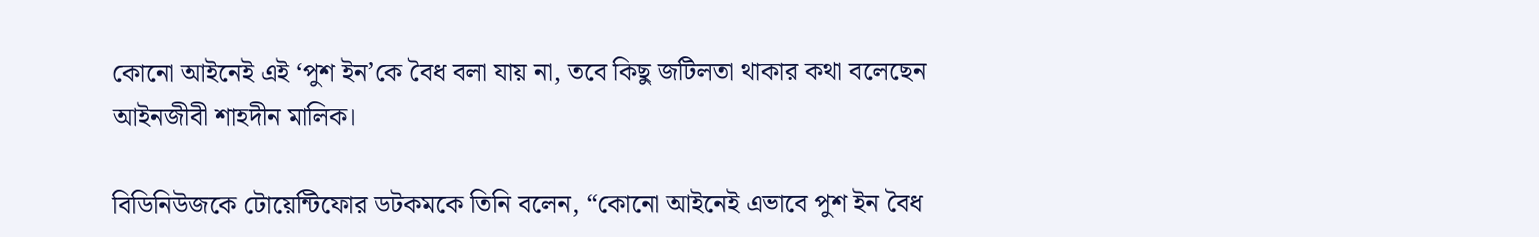কোনো আইনেই এই ‘পুশ ইন’কে বৈধ বলা যায় না, তবে কিছু জটিলতা থাকার কথা বলেছেন আইনজীবী শাহদীন মালিক।

বিডিনিউজকে টোয়েন্টিফোর ডটকমকে তিনি বলেন, “কোনো আইনেই এভাবে পুশ ইন বৈধ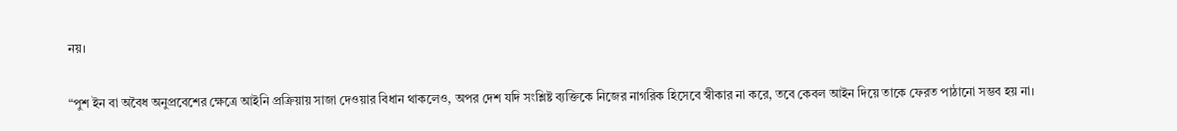নয়।

“পুশ ইন বা অবৈধ অনুপ্রবেশের ক্ষেত্রে আইনি প্রক্রিয়ায় সাজা দেওয়ার বিধান থাকলেও, অপর দেশ যদি সংশ্লিষ্ট ব্যক্তিকে নিজের নাগরিক হিসেবে স্বীকার না করে, তবে কেবল আইন দিয়ে তাকে ফেরত পাঠানো সম্ভব হয় না।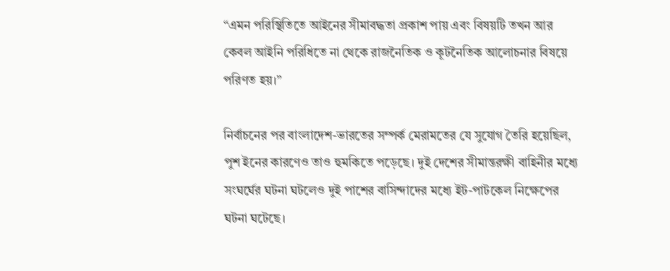“এমন পরিস্থিতিতে আইনের সীমাবদ্ধতা প্রকাশ পায় এবং বিষয়টি তখন আর কেবল আইনি পরিধিতে না থেকে রাজনৈতিক ও কূটনৈতিক আলোচনার বিষয়ে পরিণত হয়।”

নির্বাচনের পর বাংলাদেশ-ভারতের সম্পর্ক মেরামতের যে সুযোগ তৈরি হয়েছিল, পুশ ইনের কারণেও তাও হুমকিতে পড়েছে। দুই দেশের সীমান্তরক্ষী বাহিনীর মধ্যে সংঘর্ঘের ঘটনা ঘটলেও দুই পাশের বাসিন্দাদের মধ্যে ইট-পাটকেল নিক্ষেপের ঘটনা ঘটেছে।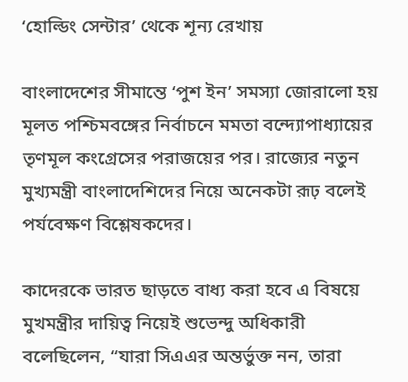‘হোল্ডিং সেন্টার’ থেকে শূন্য রেখায়

বাংলাদেশের সীমান্তে ‘পুশ ইন’ সমস্যা জোরালো হয় মূলত পশ্চিমবঙ্গের নির্বাচনে মমতা বন্দ্যোপাধ্যায়ের তৃণমূল কংগ্রেসের পরাজয়ের পর। রাজ্যের নতুন মুখ্যমন্ত্রী বাংলাদেশিদের নিয়ে অনেকটা রূঢ় বলেই পর্যবেক্ষণ বিশ্লেষকদের।

কাদেরকে ভারত ছাড়তে বাধ্য করা হবে এ বিষয়ে মুখমন্ত্রীর দায়িত্ব নিয়েই শুভেন্দু অধিকারী বলেছিলেন, “যারা সিএএর অন্তর্ভুক্ত নন, তারা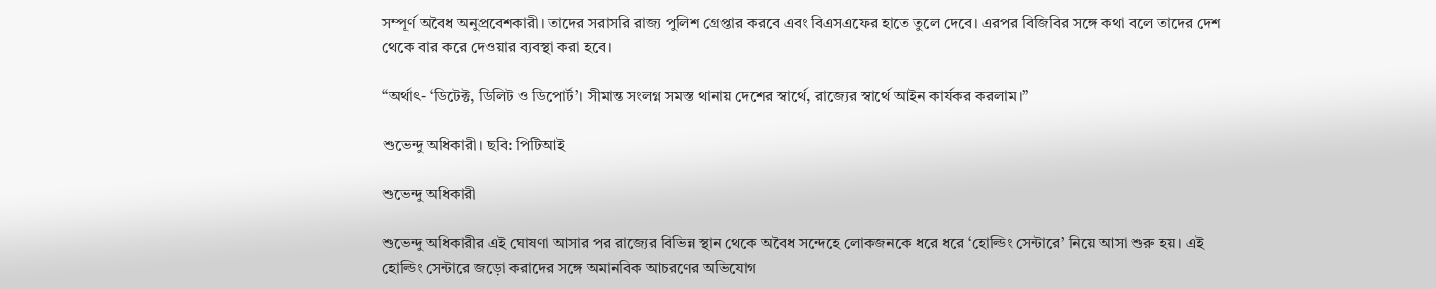সম্পূর্ণ অবৈধ অনুপ্রবেশকারী। তাদের সরাসরি রাজ্য পুলিশ গ্রেপ্তার করবে এবং বিএসএফের হাতে তুলে দেবে। এরপর বিজিবির সঙ্গে কথা বলে তাদের দেশ থেকে বার করে দেওয়ার ব্যবস্থা করা হবে।

“অর্থাৎ- ‘ডিটেক্ট, ডিলিট ও ডিপোর্ট’। সীমান্ত সংলগ্ন সমস্ত থানায় দেশের স্বার্থে, রাজ্যের স্বার্থে আইন কার্যকর করলাম।”

শুভেন্দু অধিকারী। ছবি: পিটিআই

শুভেন্দু অধিকারী

শুভেন্দু অধিকারীর এই ঘোষণা আসার পর রাজ্যের বিভিন্ন স্থান থেকে অবৈধ সন্দেহে লোকজনকে ধরে ধরে ‘হোল্ডিং সেন্টারে’ নিয়ে আসা শুরু হয়। এই হোল্ডিং সেন্টারে জড়ো করাদের সঙ্গে অমানবিক আচরণের অভিযোগ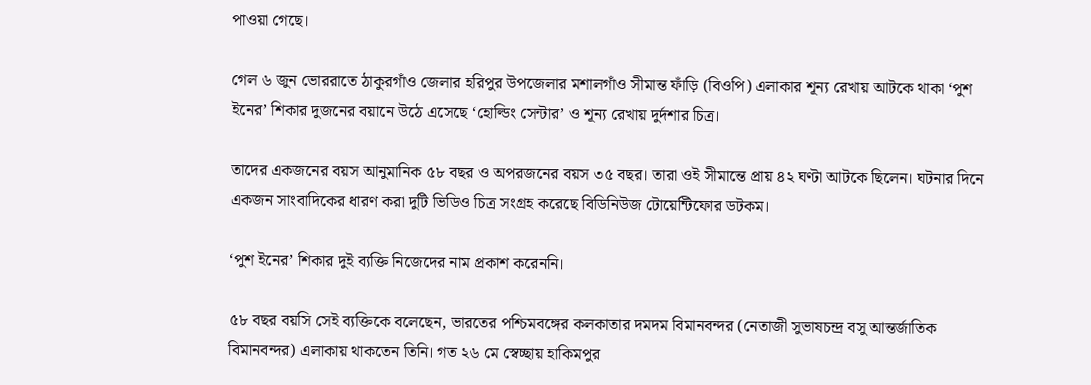পাওয়া গেছে।

গেল ৬ জুন ভোররাতে ঠাকুরগাঁও জেলার হরিপুর উপজেলার মশালগাঁও সীমান্ত ফাঁড়ি (বিওপি) এলাকার শূন্য রেখায় আটকে থাকা ‘পুশ ইনের’ শিকার দুজনের বয়ানে উঠে এসেছে ‘হোল্ডিং সেন্টার’ ও শূন্য রেখায় দুর্দশার চিত্র।

তাদের একজনের বয়স আনুমানিক ৫৮ বছর ও অপরজনের বয়স ৩৫ বছর। তারা ওই সীমান্তে প্রায় ৪২ ঘণ্টা আটকে ছিলেন। ঘটনার দিনে একজন সাংবাদিকের ধারণ করা দুটি ভিডিও চিত্র সংগ্রহ করেছে বিডিনিউজ টোয়েন্টিফোর ডটকম।

‘পুশ ইনের’ শিকার দুই ব্যক্তি নিজেদের নাম প্রকাশ করেননি।

৫৮ বছর বয়সি সেই ব্যক্তিকে বলেছেন, ভারতের পশ্চিমবঙ্গের কলকাতার দমদম বিমানবন্দর (নেতাজী সুভাষচন্দ্র বসু আন্তর্জাতিক বিমানবন্দর) এলাকায় থাকতেন তিনি। গত ২৬ মে স্বেচ্ছায় হাকিমপুর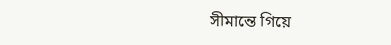সীমান্তে গিয়ে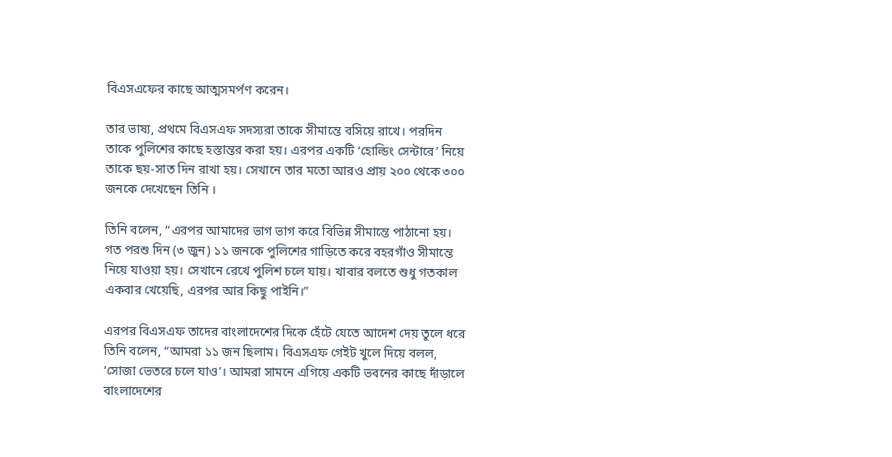বিএসএফের কাছে আত্মসমর্পণ করেন।

তার ভাষ্য, প্রথমে বিএসএফ সদস্যরা তাকে সীমান্তে বসিয়ে রাখে। পরদিন তাকে পুলিশের কাছে হস্তান্তর করা হয়। এরপর একটি ‘হোল্ডিং সেন্টারে’ নিয়ে তাকে ছয়-সাত দিন রাখা হয়। সেখানে তার মতো আরও প্রায় ২০০ থেকে ৩০০ জনকে দেখেছেন তিনি ।

তিনি বলেন, “এরপর আমাদের ভাগ ভাগ করে বিভিন্ন সীমান্তে পাঠানো হয়। গত পরশু দিন (৩ জুন) ১১ জনকে পুলিশের গাড়িতে করে বহরগাঁও সীমান্তে নিয়ে যাওয়া হয়। সেখানে রেখে পুলিশ চলে যায়। খাবার বলতে শুধু গতকাল একবার খেয়েছি, এরপর আর কিছু পাইনি।”

এরপর বিএসএফ তাদের বাংলাদেশের দিকে হেঁটে যেতে আদেশ দেয় তুলে ধরে তিনি বলেন, “আমরা ১১ জন ছিলাম। বিএসএফ গেইট খুলে দিয়ে বলল, ‘সোজা ভেতরে চলে যাও’। আমরা সামনে এগিয়ে একটি ভবনের কাছে দাঁড়ালে বাংলাদেশের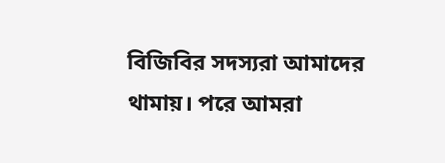বিজিবির সদস্যরা আমাদের থামায়। পরে আমরা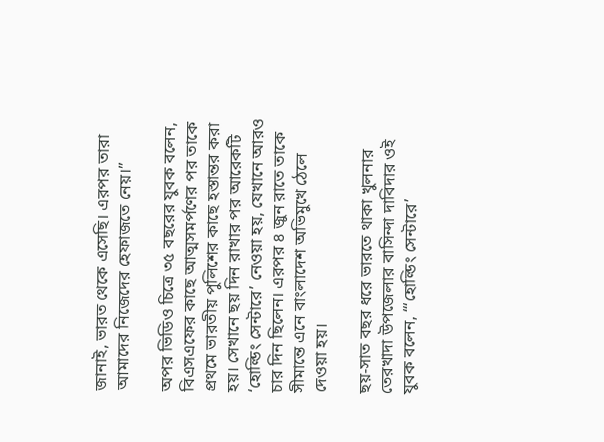জানাই, ভারত থেকে এসেছি। এরপর তারা আমাদের নিজেদের হেফাজতে নেয়।”

অপর ভিডিও চিত্রে ৩৫ বছরের যুবক বলেন, বিএসএফের কাছে আত্মসমর্পণের পর তাকে প্রথমে ভারতীয় পুলিশের কাছে হস্তান্তর করা হয়। সেখানে ছয় দিন রাখার পর আরেকটি ‘হোল্ডিং সেন্টারে’ নেওয়া হয়, যেখানে আরও চার দিন ছিলেন। এরপর ৪ জুন রাতে তাকে সীমান্তে এনে বাংলাদেশ অভিমুখে ঠেলে দেওয়া হয়।

ছয়-সাত বছর ধরে ভারতে থাকা খুলনার তেরখাদা উপজেলার বাসিন্দা দাবিদার ওই যুবক বলেন, “‘হোল্ডিং সেন্টারে’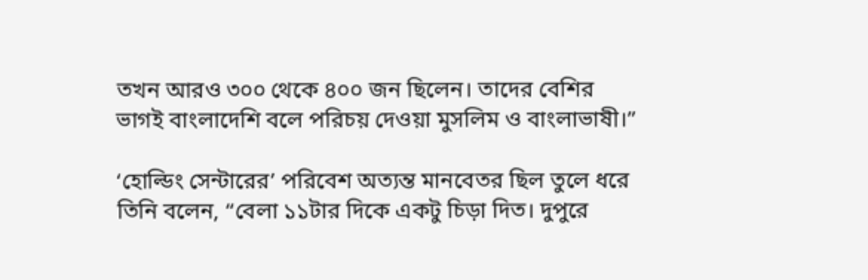তখন আরও ৩০০ থেকে ৪০০ জন ছিলেন। তাদের বেশির ভাগই বাংলাদেশি বলে পরিচয় দেওয়া মুসলিম ও বাংলাভাষী।”

‘হোল্ডিং সেন্টারের’ পরিবেশ অত্যন্ত মানবেতর ছিল তুলে ধরে তিনি বলেন, “বেলা ১১টার দিকে একটু চিড়া দিত। দুপুরে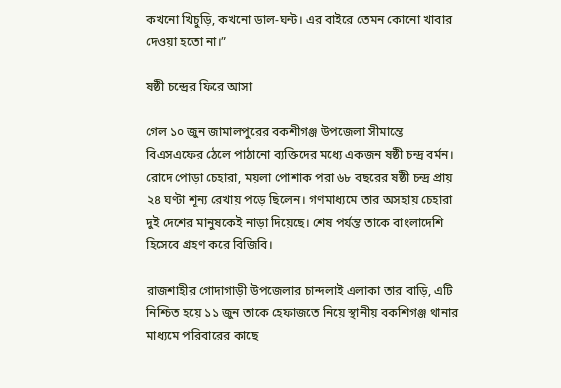কখনো খিচুড়ি, কখনো ডাল-ঘন্ট। এর বাইরে তেমন কোনো খাবার দেওয়া হতো না।”

ষষ্ঠী চন্দ্রের ফিরে আসা

গেল ১০ জুন জামালপুরের বকশীগঞ্জ উপজেলা সীমান্তে বিএসএফের ঠেলে পাঠানো ব্যক্তিদের মধ্যে একজন ষষ্ঠী চন্দ্র বর্মন। রোদে পোড়া চেহারা, ময়লা পোশাক পরা ৬৮ বছরের ষষ্ঠী চন্দ্র প্রায় ২৪ ঘণ্টা শূন্য রেখায় পড়ে ছিলেন। গণমাধ্যমে তার অসহায় চেহারা দুই দেশের মানুষকেই নাড়া দিয়েছে। শেষ পর্যন্ত তাকে বাংলাদেশি হিসেবে গ্রহণ করে বিজিবি।

রাজশাহীর গোদাগাড়ী উপজেলার চান্দলাই এলাকা তার বাড়ি, এটি নিশ্চিত হয়ে ১১ জুন তাকে হেফাজতে নিয়ে স্থানীয় বকশিগঞ্জ থানার মাধ্যমে পরিবারের কাছে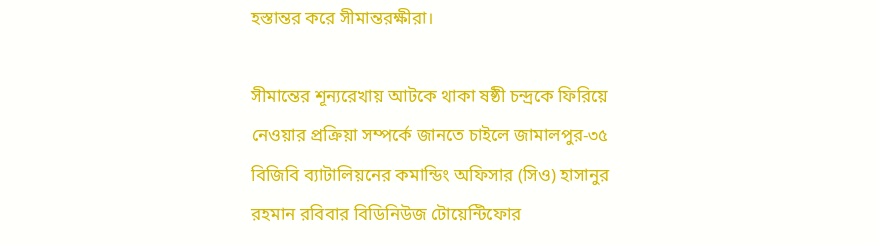হস্তান্তর করে সীমান্তরক্ষীরা।

সীমান্তের শূন্যরেখায় আটকে থাকা ষষ্ঠী চন্দ্রকে ফিরিয়ে নেওয়ার প্রক্রিয়া সম্পর্কে জানতে চাইলে জামালপুর-৩৫ বিজিবি ব্যাটালিয়নের কমান্ডিং অফিসার (সিও) হাসানুর রহমান রবিবার বিডিনিউজ টোয়েন্টিফোর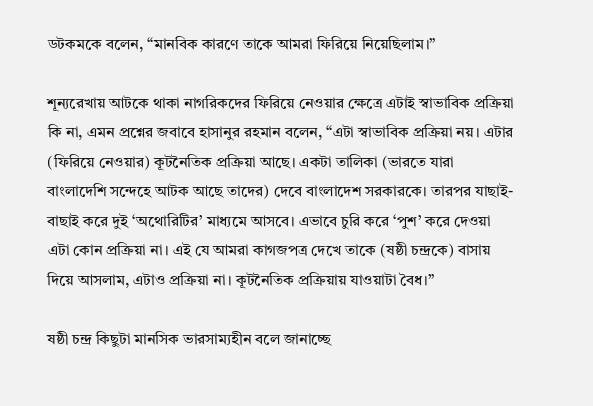ডটকমকে বলেন, “মানবিক কারণে তাকে আমরা ফিরিয়ে নিয়েছিলাম।”

শূন্যরেখায় আটকে থাকা নাগরিকদের ফিরিয়ে নেওয়ার ক্ষেত্রে এটাই স্বাভাবিক প্রক্রিয়া কি না, এমন প্রশ্নের জবাবে হাসানুর রহমান বলেন, “এটা স্বাভাবিক প্রক্রিয়া নয়। এটার (ফিরিয়ে নেওয়ার) কূটনৈতিক প্রক্রিয়া আছে। একটা তালিকা (ভারতে যারা বাংলাদেশি সন্দেহে আটক আছে তাদের) দেবে বাংলাদেশ সরকারকে। তারপর যাছাই-বাছাই করে দুই ‘অথোরিটির’ মাধ্যমে আসবে। এভাবে চুরি করে ‘পুশ’ করে দেওয়া এটা কোন প্রক্রিয়া না। এই যে আমরা কাগজপত্র দেখে তাকে (ষষ্ঠী চন্দ্রকে) বাসায় দিয়ে আসলাম, এটাও প্রক্রিয়া না। কূটনৈতিক প্রক্রিয়ায় যাওয়াটা বৈধ।”

ষষ্ঠী চন্দ্র কিছুটা মানসিক ভারসাম্যহীন বলে জানাচ্ছে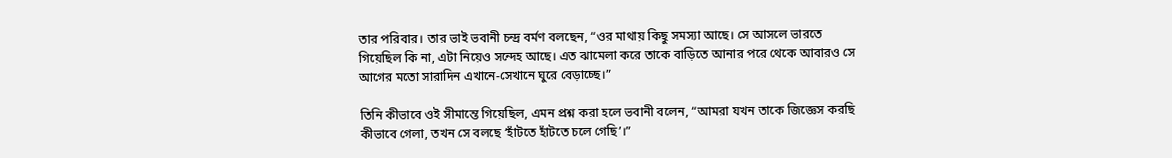তার পরিবার। তার ভাই ভবানী চন্দ্র বর্মণ বলছেন, “ওর মাথায় কিছু সমস্যা আছে। সে আসলে ভারতে গিয়েছিল কি না, এটা নিয়েও সন্দেহ আছে। এত ঝামেলা করে তাকে বাড়িতে আনার পরে থেকে আবারও সে আগের মতো সারাদিন এখানে-সেখানে ঘুরে বেড়াচ্ছে।”

তিনি কীভাবে ওই সীমান্তে গিয়েছিল, এমন প্রশ্ন করা হলে ভবানী বলেন, “আমরা যখন তাকে জিজ্ঞেস করছি কীভাবে গেলা, তখন সে বলছে ‘হাঁটতে হাঁটতে চলে গেছি’।”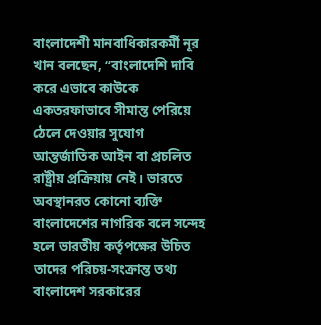বাংলাদেশী মানবাধিকারকর্মী নূর খান বলছেন, “বাংলাদেশি দাবি করে এভাবে কাউকে একতরফাভাবে সীমান্ত পেরিয়ে ঠেলে দেওয়ার সুযোগ আন্তর্জাতিক আইন বা প্রচলিত রাষ্ট্রীয় প্রক্রিয়ায় নেই। ভারতে অবস্থানরত কোনো ব্যক্তি বাংলাদেশের নাগরিক বলে সন্দেহ হলে ভারতীয় কর্তৃপক্ষের উচিত তাদের পরিচয়-সংক্রান্ত তথ্য বাংলাদেশ সরকারের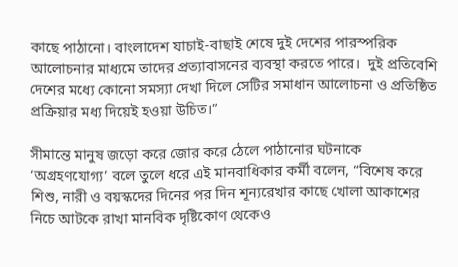কাছে পাঠানো। বাংলাদেশ যাচাই-বাছাই শেষে দুই দেশের পারস্পরিক আলোচনার মাধ্যমে তাদের প্রত্যাবাসনের ব্যবস্থা করতে পারে।  দুই প্রতিবেশি দেশের মধ্যে কোনো সমস্যা দেখা দিলে সেটির সমাধান আলোচনা ও প্রতিষ্ঠিত প্রক্রিয়ার মধ্য দিয়েই হওয়া উচিত।”

সীমান্তে মানুষ জড়ো করে জোর করে ঠেলে পাঠানোর ঘটনাকে ‘অগ্রহণযোগ্য’ বলে তুলে ধরে এই মানবাধিকার কর্মী বলেন, “বিশেষ করে শিশু, নারী ও বয়স্কদের দিনের পর দিন শূন্যরেখার কাছে খোলা আকাশের নিচে আটকে রাখা মানবিক দৃষ্টিকোণ থেকেও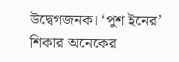উদ্বেগজনক। ‘পুশ ইনের’ শিকার অনেকের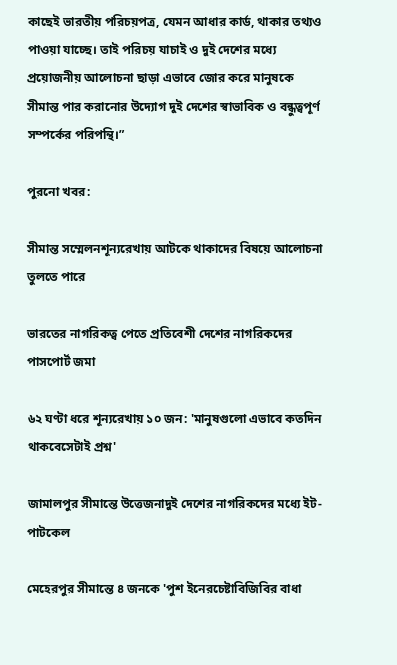কাছেই ভারতীয় পরিচয়পত্র, যেমন আধার কার্ড, থাকার তথ্যও পাওয়া যাচ্ছে। তাই পরিচয় যাচাই ও দুই দেশের মধ্যে প্রয়োজনীয় আলোচনা ছাড়া এভাবে জোর করে মানুষকে সীমান্ত পার করানোর উদ্যোগ দুই দেশের স্বাভাবিক ও বন্ধুত্বপূর্ণ সম্পর্কের পরিপন্থি।”

পুরনো খবর:

সীমান্ত সম্মেলনশূন্যরেখায় আটকে থাকাদের বিষয়ে আলোচনা তুলতে পারে

ভারতের নাগরিকত্ব পেতে প্রতিবেশী দেশের নাগরিকদের পাসপোর্ট জমা

৬২ ঘণ্টা ধরে শূন্যরেখায় ১০ জন: 'মানুষগুলো এভাবে কতদিন থাকবেসেটাই প্রশ্ন'

জামালপুর সীমান্তে উত্তেজনাদুই দেশের নাগরিকদের মধ্যে ইট-পাটকেল

মেহেরপুর সীমান্তে ৪ জনকে 'পুশ ইনেরচেষ্টাবিজিবির বাধা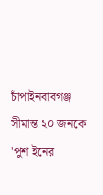চাঁপাইনবাবগঞ্জ সীমান্ত ২০ জনকে 'পুশ ইনের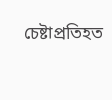চেষ্টাপ্রতিহত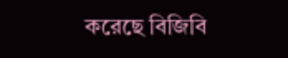করেছে বিজিবি